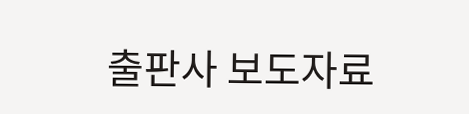출판사 보도자료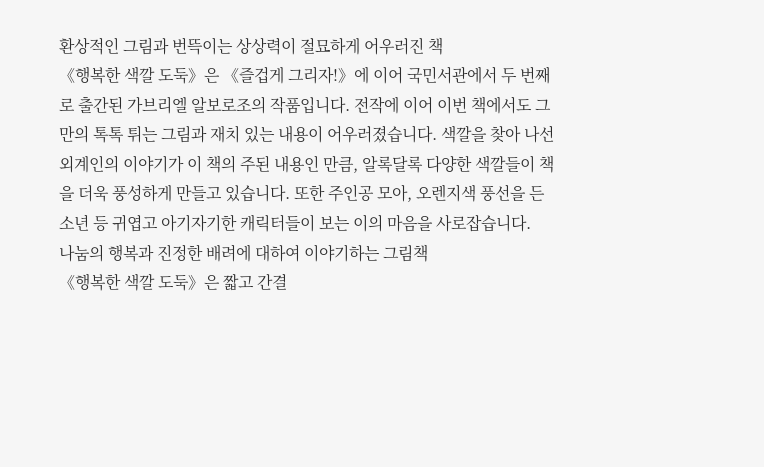환상적인 그림과 번뜩이는 상상력이 절묘하게 어우러진 책
《행복한 색깔 도둑》은 《즐겁게 그리자!》에 이어 국민서관에서 두 번째로 출간된 가브리엘 알보로조의 작품입니다. 전작에 이어 이번 책에서도 그만의 톡톡 튀는 그림과 재치 있는 내용이 어우러졌습니다. 색깔을 찾아 나선 외계인의 이야기가 이 책의 주된 내용인 만큼, 알록달록 다양한 색깔들이 책을 더욱 풍성하게 만들고 있습니다. 또한 주인공 모아, 오렌지색 풍선을 든 소년 등 귀엽고 아기자기한 캐릭터들이 보는 이의 마음을 사로잡습니다.
나눔의 행복과 진정한 배려에 대하여 이야기하는 그림책
《행복한 색깔 도둑》은 짧고 간결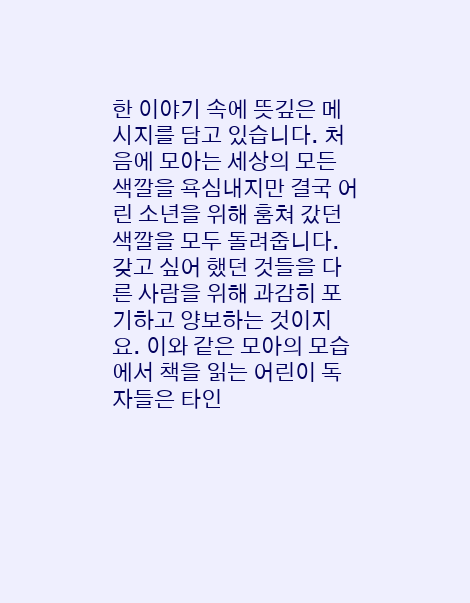한 이야기 속에 뜻깊은 메시지를 담고 있습니다. 처음에 모아는 세상의 모든 색깔을 욕심내지만 결국 어린 소년을 위해 훔쳐 갔던 색깔을 모두 돌려줍니다. 갖고 싶어 했던 것들을 다른 사람을 위해 과감히 포기하고 양보하는 것이지요. 이와 같은 모아의 모습에서 책을 읽는 어린이 독자들은 타인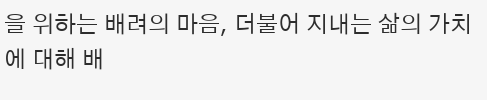을 위하는 배려의 마음, 더불어 지내는 삶의 가치에 대해 배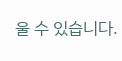울 수 있습니다.